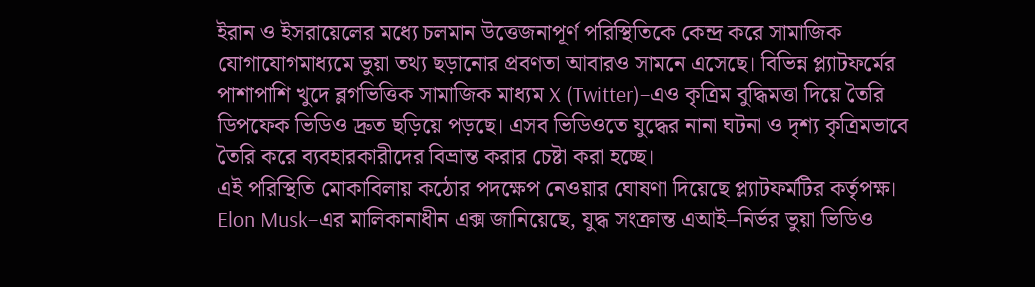ইরান ও ইসরায়েলের মধ্যে চলমান উত্তেজনাপূর্ণ পরিস্থিতিকে কেন্দ্র করে সামাজিক যোগাযোগমাধ্যমে ভুয়া তথ্য ছড়ানোর প্রবণতা আবারও সামনে এসেছে। বিভিন্ন প্ল্যাটফর্মের পাশাপাশি খুদে ব্লগভিত্তিক সামাজিক মাধ্যম X (Twitter)–এও কৃত্রিম বুদ্ধিমত্তা দিয়ে তৈরি ডিপফেক ভিডিও দ্রুত ছড়িয়ে পড়ছে। এসব ভিডিওতে যুদ্ধের নানা ঘটনা ও দৃশ্য কৃত্রিমভাবে তৈরি করে ব্যবহারকারীদের বিভ্রান্ত করার চেষ্টা করা হচ্ছে।
এই পরিস্থিতি মোকাবিলায় কঠোর পদক্ষেপ নেওয়ার ঘোষণা দিয়েছে প্ল্যাটফর্মটির কর্তৃপক্ষ। Elon Musk–এর মালিকানাধীন এক্স জানিয়েছে, যুদ্ধ সংক্রান্ত এআই–নির্ভর ভুয়া ভিডিও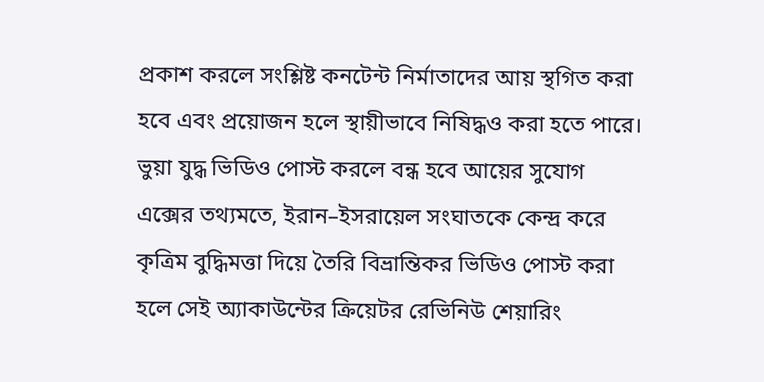প্রকাশ করলে সংশ্লিষ্ট কনটেন্ট নির্মাতাদের আয় স্থগিত করা হবে এবং প্রয়োজন হলে স্থায়ীভাবে নিষিদ্ধও করা হতে পারে।
ভুয়া যুদ্ধ ভিডিও পোস্ট করলে বন্ধ হবে আয়ের সুযোগ
এক্সের তথ্যমতে, ইরান–ইসরায়েল সংঘাতকে কেন্দ্র করে কৃত্রিম বুদ্ধিমত্তা দিয়ে তৈরি বিভ্রান্তিকর ভিডিও পোস্ট করা হলে সেই অ্যাকাউন্টের ক্রিয়েটর রেভিনিউ শেয়ারিং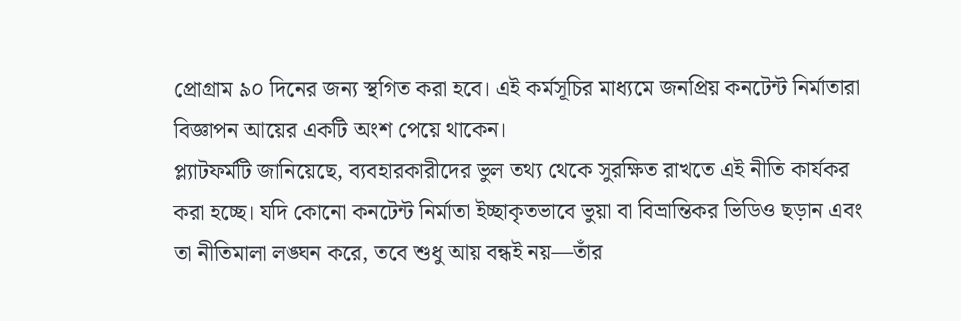প্রোগ্রাম ৯০ দিনের জন্য স্থগিত করা হবে। এই কর্মসূচির মাধ্যমে জনপ্রিয় কনটেন্ট নির্মাতারা বিজ্ঞাপন আয়ের একটি অংশ পেয়ে থাকেন।
প্ল্যাটফর্মটি জানিয়েছে, ব্যবহারকারীদের ভুল তথ্য থেকে সুরক্ষিত রাখতে এই নীতি কার্যকর করা হচ্ছে। যদি কোনো কনটেন্ট নির্মাতা ইচ্ছাকৃতভাবে ভুয়া বা বিভ্রান্তিকর ভিডিও ছড়ান এবং তা নীতিমালা লঙ্ঘন করে, তবে শুধু আয় বন্ধই নয়—তাঁর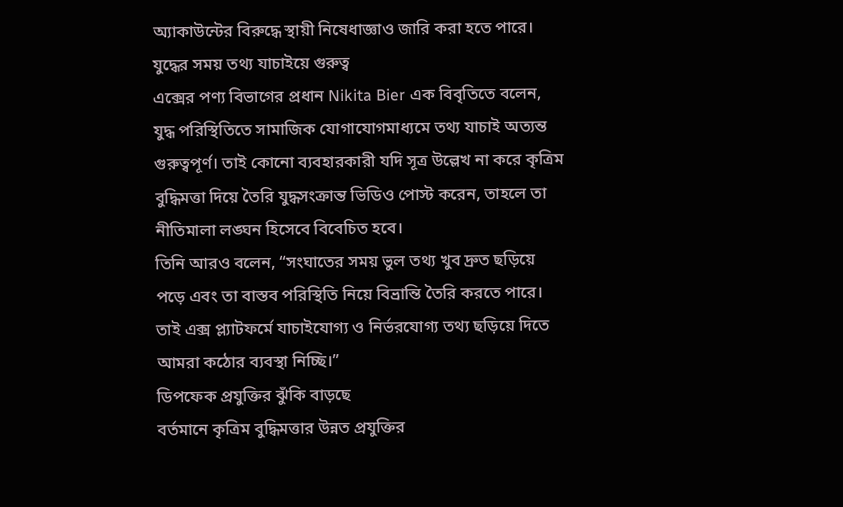অ্যাকাউন্টের বিরুদ্ধে স্থায়ী নিষেধাজ্ঞাও জারি করা হতে পারে।
যুদ্ধের সময় তথ্য যাচাইয়ে গুরুত্ব
এক্সের পণ্য বিভাগের প্রধান Nikita Bier এক বিবৃতিতে বলেন, যুদ্ধ পরিস্থিতিতে সামাজিক যোগাযোগমাধ্যমে তথ্য যাচাই অত্যন্ত গুরুত্বপূর্ণ। তাই কোনো ব্যবহারকারী যদি সূত্র উল্লেখ না করে কৃত্রিম বুদ্ধিমত্তা দিয়ে তৈরি যুদ্ধসংক্রান্ত ভিডিও পোস্ট করেন, তাহলে তা নীতিমালা লঙ্ঘন হিসেবে বিবেচিত হবে।
তিনি আরও বলেন, “সংঘাতের সময় ভুল তথ্য খুব দ্রুত ছড়িয়ে পড়ে এবং তা বাস্তব পরিস্থিতি নিয়ে বিভ্রান্তি তৈরি করতে পারে। তাই এক্স প্ল্যাটফর্মে যাচাইযোগ্য ও নির্ভরযোগ্য তথ্য ছড়িয়ে দিতে আমরা কঠোর ব্যবস্থা নিচ্ছি।”
ডিপফেক প্রযুক্তির ঝুঁকি বাড়ছে
বর্তমানে কৃত্রিম বুদ্ধিমত্তার উন্নত প্রযুক্তির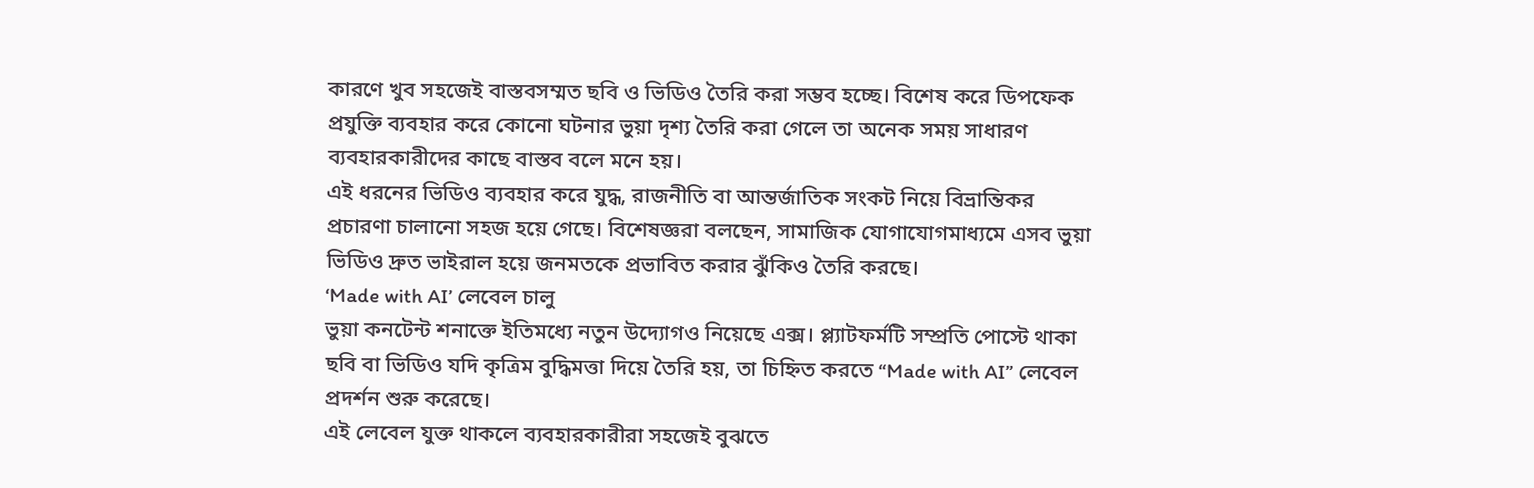কারণে খুব সহজেই বাস্তবসম্মত ছবি ও ভিডিও তৈরি করা সম্ভব হচ্ছে। বিশেষ করে ডিপফেক প্রযুক্তি ব্যবহার করে কোনো ঘটনার ভুয়া দৃশ্য তৈরি করা গেলে তা অনেক সময় সাধারণ ব্যবহারকারীদের কাছে বাস্তব বলে মনে হয়।
এই ধরনের ভিডিও ব্যবহার করে যুদ্ধ, রাজনীতি বা আন্তর্জাতিক সংকট নিয়ে বিভ্রান্তিকর প্রচারণা চালানো সহজ হয়ে গেছে। বিশেষজ্ঞরা বলছেন, সামাজিক যোগাযোগমাধ্যমে এসব ভুয়া ভিডিও দ্রুত ভাইরাল হয়ে জনমতকে প্রভাবিত করার ঝুঁকিও তৈরি করছে।
‘Made with AI’ লেবেল চালু
ভুয়া কনটেন্ট শনাক্তে ইতিমধ্যে নতুন উদ্যোগও নিয়েছে এক্স। প্ল্যাটফর্মটি সম্প্রতি পোস্টে থাকা ছবি বা ভিডিও যদি কৃত্রিম বুদ্ধিমত্তা দিয়ে তৈরি হয়, তা চিহ্নিত করতে “Made with AI” লেবেল প্রদর্শন শুরু করেছে।
এই লেবেল যুক্ত থাকলে ব্যবহারকারীরা সহজেই বুঝতে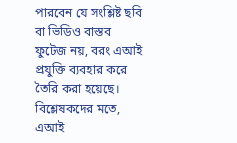পারবেন যে সংশ্লিষ্ট ছবি বা ভিডিও বাস্তব ফুটেজ নয়, বরং এআই প্রযুক্তি ব্যবহার করে তৈরি করা হয়েছে।
বিশ্লেষকদের মতে, এআই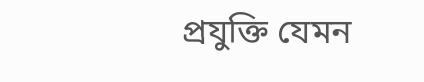প্রযুক্তি যেমন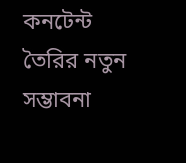কনটেন্ট তৈরির নতুন সম্ভাবনা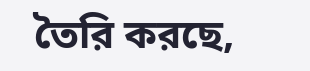তৈরি করছে,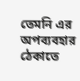তেমনি এর অপব্যবহার ঠেকাতে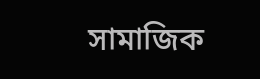সামাজিক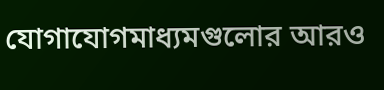যোগাযোগমাধ্যমগুলোর আরও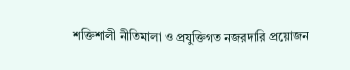শক্তিশালী নীতিমালা ও প্রযুক্তিগত নজরদারি প্রয়োজন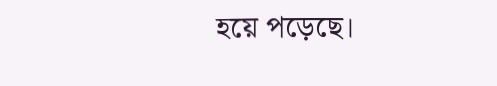হয়ে পড়েছে।